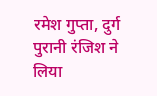रमेश गुप्ता, दुर्ग
पुरानी रंजिश ने लिया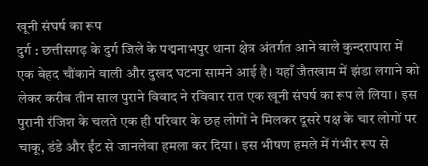खूनी संघर्ष का रूप
दुर्ग : छत्तीसगढ़ के दुर्ग जिले के पद्मनाभपुर थाना क्षेत्र अंतर्गत आने वाले कुन्दरापारा में एक बेहद चौंकाने वाली और दुखद घटना सामने आई है। यहाँ जैतखाम में झंडा लगाने को लेकर करीब तीन साल पुराने विवाद ने रविवार रात एक खूनी संघर्ष का रूप ले लिया। इस पुरानी रंजिश के चलते एक ही परिवार के छह लोगों ने मिलकर दूसरे पक्ष के चार लोगों पर चाकू, डंडे और ईंट से जानलेवा हमला कर दिया। इस भीषण हमले में गंभीर रूप से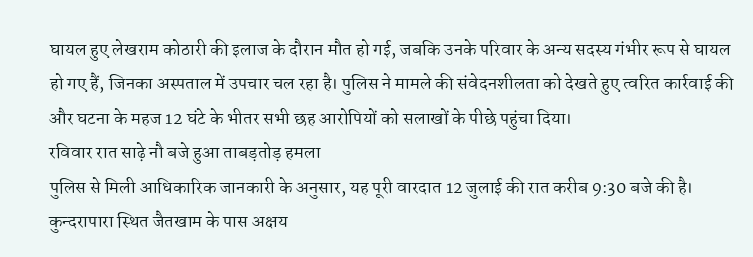घायल हुए लेखराम कोठारी की इलाज के दौरान मौत हो गई, जबकि उनके परिवार के अन्य सदस्य गंभीर रूप से घायल हो गए हैं, जिनका अस्पताल में उपचार चल रहा है। पुलिस ने मामले की संवेदनशीलता को देखते हुए त्वरित कार्रवाई की और घटना के महज 12 घंटे के भीतर सभी छह आरोपियों को सलाखों के पीछे पहुंचा दिया।
रविवार रात साढ़े नौ बजे हुआ ताबड़तोड़ हमला
पुलिस से मिली आधिकारिक जानकारी के अनुसार, यह पूरी वारदात 12 जुलाई की रात करीब 9:30 बजे की है। कुन्दरापारा स्थित जैतखाम के पास अक्षय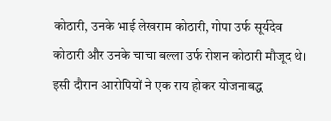कोठारी, उनके भाई लेखराम कोठारी, गोपा उर्फ सूर्यदेव कोठारी और उनके चाचा बल्ला उर्फ रोशन कोठारी मौजूद थे। इसी दौरान आरोपियों ने एक राय होकर योजनाबद्ध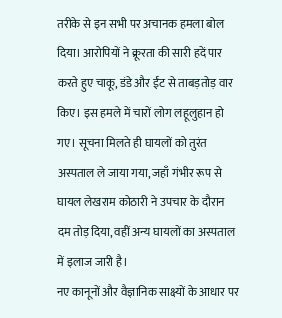तरीके से इन सभी पर अचानक हमला बोल दिया। आरोपियों ने क्रूरता की सारी हदें पार करते हुए चाकू, डंडे और ईंट से ताबड़तोड़ वार किए। इस हमले में चारों लोग लहूलुहान हो गए। सूचना मिलते ही घायलों को तुरंत अस्पताल ले जाया गया, जहाँ गंभीर रूप से घायल लेखराम कोठारी ने उपचार के दौरान दम तोड़ दिया, वहीं अन्य घायलों का अस्पताल में इलाज जारी है।
नए कानूनों और वैज्ञानिक साक्ष्यों के आधार पर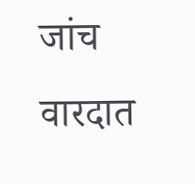जांच
वारदात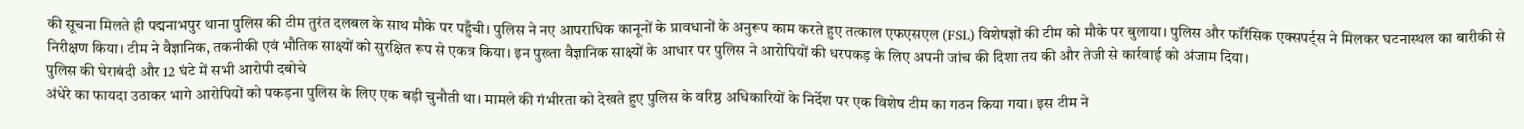की सूचना मिलते ही पद्मनाभपुर थाना पुलिस की टीम तुरंत दलबल के साथ मौके पर पहुँची। पुलिस ने नए आपराधिक कानूनों के प्रावधानों के अनुरूप काम करते हुए तत्काल एफएसएल (FSL) विशेषज्ञों की टीम को मौके पर बुलाया। पुलिस और फॉरेंसिक एक्सपर्ट्स ने मिलकर घटनास्थल का बारीकी से निरीक्षण किया। टीम ने वैज्ञानिक, तकनीकी एवं भौतिक साक्ष्यों को सुरक्षित रूप से एकत्र किया। इन पुख्ता वैज्ञानिक साक्ष्यों के आधार पर पुलिस ने आरोपियों की धरपकड़ के लिए अपनी जांच की दिशा तय की और तेजी से कार्रवाई को अंजाम दिया।
पुलिस की घेराबंदी और 12 घंटे में सभी आरोपी दबोचे
अंधेरे का फायदा उठाकर भागे आरोपियों को पकड़ना पुलिस के लिए एक बड़ी चुनौती था। मामले की गंभीरता को देखते हुए पुलिस के वरिष्ठ अधिकारियों के निर्देश पर एक विशेष टीम का गठन किया गया। इस टीम ने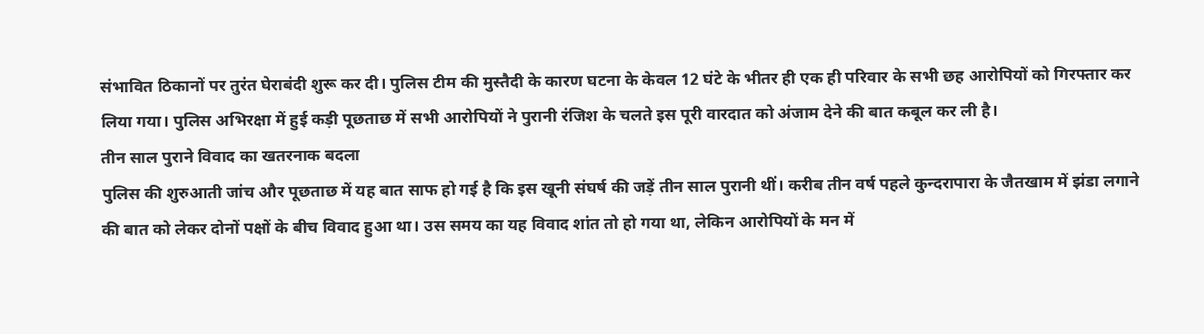संभावित ठिकानों पर तुरंत घेराबंदी शुरू कर दी। पुलिस टीम की मुस्तैदी के कारण घटना के केवल 12 घंटे के भीतर ही एक ही परिवार के सभी छह आरोपियों को गिरफ्तार कर लिया गया। पुलिस अभिरक्षा में हुई कड़ी पूछताछ में सभी आरोपियों ने पुरानी रंजिश के चलते इस पूरी वारदात को अंजाम देने की बात कबूल कर ली है।
तीन साल पुराने विवाद का खतरनाक बदला
पुलिस की शुरुआती जांच और पूछताछ में यह बात साफ हो गई है कि इस खूनी संघर्ष की जड़ें तीन साल पुरानी थीं। करीब तीन वर्ष पहले कुन्दरापारा के जैतखाम में झंडा लगाने की बात को लेकर दोनों पक्षों के बीच विवाद हुआ था। उस समय का यह विवाद शांत तो हो गया था, लेकिन आरोपियों के मन में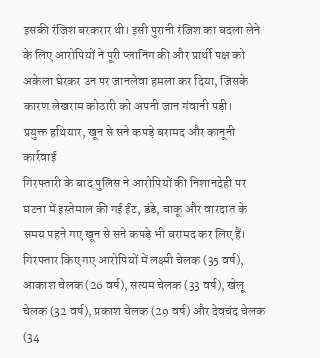इसकी रंजिश बरकरार थी। इसी पुरानी रंजिश का बदला लेने के लिए आरोपियों ने पूरी प्लानिंग की और प्रार्थी पक्ष को अकेला घेरकर उन पर जानलेवा हमला कर दिया, जिसके कारण लेखराम कोठारी को अपनी जान गंवानी पड़ी।
प्रयुक्त हथियार, खून से सने कपड़े बरामद और कानूनी कार्रवाई
गिरफ्तारी के बाद पुलिस ने आरोपियों की निशानदेही पर घटना में इस्तेमाल की गई ईंट, डंडे, चाकू और वारदात के समय पहने गए खून से सने कपड़े भी बरामद कर लिए हैं। गिरफ्तार किए गए आरोपियों में लक्ष्मी चेलक (35 वर्ष), आकाश चेलक (26 वर्ष), सत्यम चेलक (33 वर्ष), खेलू चेलक (32 वर्ष), प्रकाश चेलक (29 वर्ष) और देवचंद चेलक (34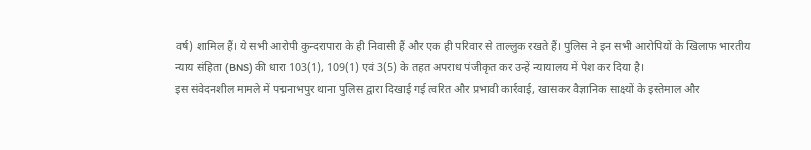वर्ष) शामिल हैं। ये सभी आरोपी कुन्दरापारा के ही निवासी हैं और एक ही परिवार से ताल्लुक रखते हैं। पुलिस ने इन सभी आरोपियों के खिलाफ भारतीय न्याय संहिता (BNS) की धारा 103(1), 109(1) एवं 3(5) के तहत अपराध पंजीकृत कर उन्हें न्यायालय में पेश कर दिया है।
इस संवेदनशील मामले में पद्मनाभपुर थाना पुलिस द्वारा दिखाई गई त्वरित और प्रभावी कार्रवाई, खासकर वैज्ञानिक साक्ष्यों के इस्तेमाल और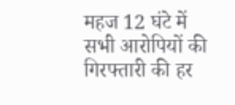महज 12 घंटे में सभी आरोपियों की गिरफ्तारी की हर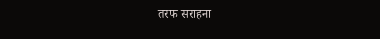तरफ सराहना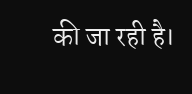की जा रही है।